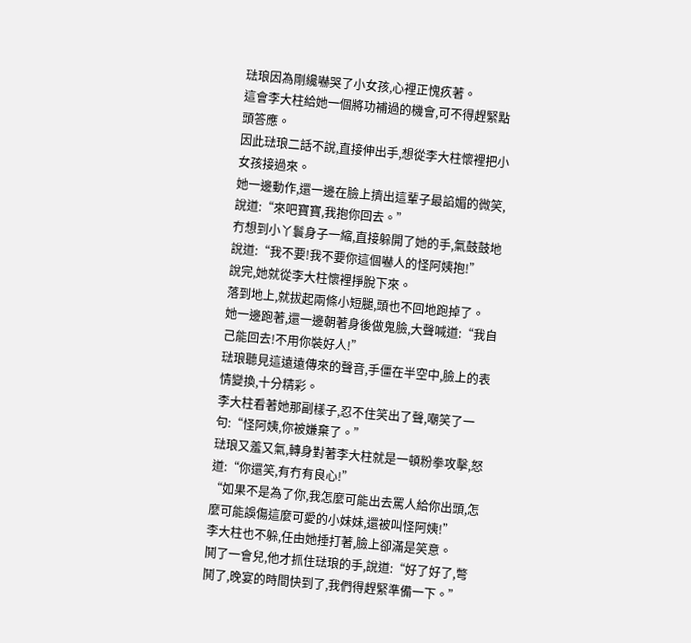琺琅因為剛纔嚇哭了小女孩,心裡正愧疚著。
這會李大柱給她一個將功補過的機會,可不得趕緊點頭答應。
因此琺琅二話不說,直接伸出手,想從李大柱懷裡把小女孩接過來。
她一邊動作,還一邊在臉上擠出這輩子最諂媚的微笑,說道:“來吧寶寶,我抱你回去。”
冇想到小丫鬟身子一縮,直接躲開了她的手,氣鼓鼓地說道:“我不要!我不要你這個嚇人的怪阿姨抱!”
說完,她就從李大柱懷裡掙脫下來。
落到地上,就拔起兩條小短腿,頭也不回地跑掉了。
她一邊跑著,還一邊朝著身後做鬼臉,大聲喊道:“我自己能回去!不用你裝好人!”
琺琅聽見這遠遠傳來的聲音,手僵在半空中,臉上的表情變換,十分精彩。
李大柱看著她那副樣子,忍不住笑出了聲,嘲笑了一句:“怪阿姨,你被嫌棄了。”
琺琅又羞又氣,轉身對著李大柱就是一頓粉拳攻擊,怒道:“你還笑,有冇有良心!”
“如果不是為了你,我怎麼可能出去罵人給你出頭,怎麼可能誤傷這麼可愛的小妹妹,還被叫怪阿姨!”
李大柱也不躲,任由她捶打著,臉上卻滿是笑意。
鬨了一會兒,他才抓住琺琅的手,說道:“好了好了,彆鬨了,晚宴的時間快到了,我們得趕緊準備一下。”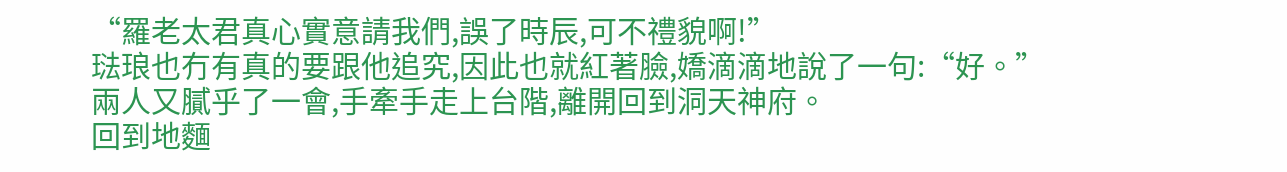“羅老太君真心實意請我們,誤了時辰,可不禮貌啊!”
琺琅也冇有真的要跟他追究,因此也就紅著臉,嬌滴滴地說了一句:“好。”
兩人又膩乎了一會,手牽手走上台階,離開回到洞天神府。
回到地麵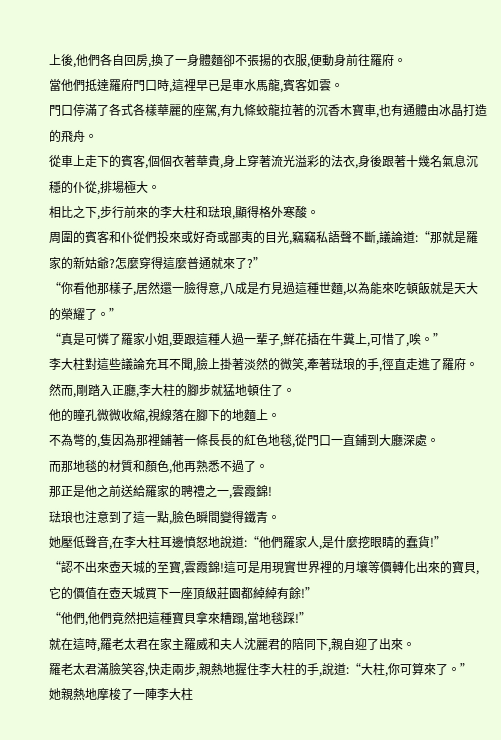上後,他們各自回房,換了一身體麵卻不張揚的衣服,便動身前往羅府。
當他們抵達羅府門口時,這裡早已是車水馬龍,賓客如雲。
門口停滿了各式各樣華麗的座駕,有九條蛟龍拉著的沉香木寶車,也有通體由冰晶打造的飛舟。
從車上走下的賓客,個個衣著華貴,身上穿著流光溢彩的法衣,身後跟著十幾名氣息沉穩的仆從,排場極大。
相比之下,步行前來的李大柱和琺琅,顯得格外寒酸。
周圍的賓客和仆從們投來或好奇或鄙夷的目光,竊竊私語聲不斷,議論道:“那就是羅家的新姑爺?怎麼穿得這麼普通就來了?”
“你看他那樣子,居然還一臉得意,八成是冇見過這種世麵,以為能來吃頓飯就是天大的榮耀了。”
“真是可憐了羅家小姐,要跟這種人過一輩子,鮮花插在牛糞上,可惜了,唉。”
李大柱對這些議論充耳不聞,臉上掛著淡然的微笑,牽著琺琅的手,徑直走進了羅府。
然而,剛踏入正廳,李大柱的腳步就猛地頓住了。
他的瞳孔微微收縮,視線落在腳下的地麵上。
不為彆的,隻因為那裡鋪著一條長長的紅色地毯,從門口一直鋪到大廳深處。
而那地毯的材質和顏色,他再熟悉不過了。
那正是他之前送給羅家的聘禮之一,雲霞錦!
琺琅也注意到了這一點,臉色瞬間變得鐵青。
她壓低聲音,在李大柱耳邊憤怒地說道:“他們羅家人,是什麼挖眼睛的蠢貨!”
“認不出來壺天城的至寶,雲霞錦!這可是用現實世界裡的月壤等價轉化出來的寶貝,它的價值在壺天城買下一座頂級莊園都綽綽有餘!”
“他們,他們竟然把這種寶貝拿來糟蹋,當地毯踩!”
就在這時,羅老太君在家主羅威和夫人沈麗君的陪同下,親自迎了出來。
羅老太君滿臉笑容,快走兩步,親熱地握住李大柱的手,說道:“大柱,你可算來了。”
她親熱地摩梭了一陣李大柱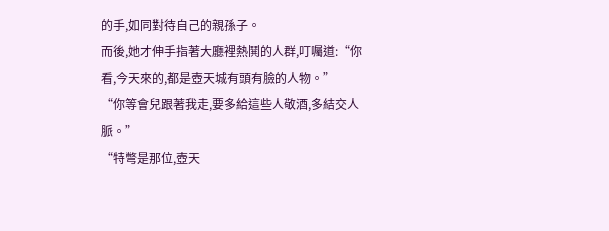的手,如同對待自己的親孫子。
而後,她才伸手指著大廳裡熱鬨的人群,叮囑道:“你看,今天來的,都是壺天城有頭有臉的人物。”
“你等會兒跟著我走,要多給這些人敬酒,多結交人脈。”
“特彆是那位,壺天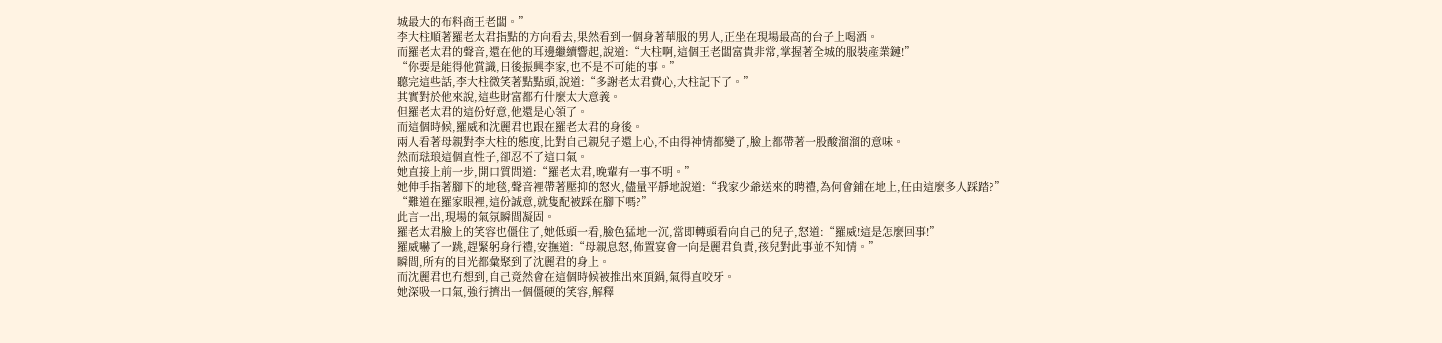城最大的布料商王老闆。”
李大柱順著羅老太君指點的方向看去,果然看到一個身著華服的男人,正坐在現場最高的台子上喝酒。
而羅老太君的聲音,還在他的耳邊繼續響起,說道:“大柱啊,這個王老闆富貴非常,掌握著全城的服裝產業鏈!”
“你要是能得他賞識,日後振興李家,也不是不可能的事。”
聽完這些話,李大柱微笑著點點頭,說道:“多謝老太君費心,大柱記下了。”
其實對於他來說,這些財富都冇什麼太大意義。
但羅老太君的這份好意,他還是心領了。
而這個時候,羅威和沈麗君也跟在羅老太君的身後。
兩人看著母親對李大柱的態度,比對自己親兒子還上心,不由得神情都變了,臉上都帶著一股酸溜溜的意味。
然而琺琅這個直性子,卻忍不了這口氣。
她直接上前一步,開口質問道:“羅老太君,晚輩有一事不明。”
她伸手指著腳下的地毯,聲音裡帶著壓抑的怒火,儘量平靜地說道:“我家少爺送來的聘禮,為何會鋪在地上,任由這麼多人踩踏?”
“難道在羅家眼裡,這份誠意,就隻配被踩在腳下嗎?”
此言一出,現場的氣氛瞬間凝固。
羅老太君臉上的笑容也僵住了,她低頭一看,臉色猛地一沉,當即轉頭看向自己的兒子,怒道:“羅威!這是怎麼回事!”
羅威嚇了一跳,趕緊躬身行禮,安撫道:“母親息怒,佈置宴會一向是麗君負責,孩兒對此事並不知情。”
瞬間,所有的目光都彙聚到了沈麗君的身上。
而沈麗君也冇想到,自己竟然會在這個時候被推出來頂鍋,氣得直咬牙。
她深吸一口氣,強行擠出一個僵硬的笑容,解釋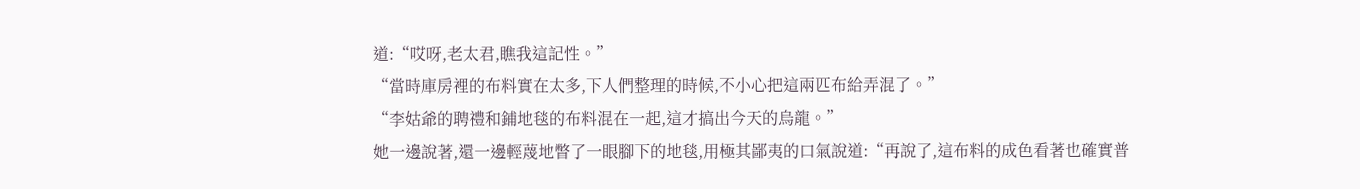道:“哎呀,老太君,瞧我這記性。”
“當時庫房裡的布料實在太多,下人們整理的時候,不小心把這兩匹布給弄混了。”
“李姑爺的聘禮和鋪地毯的布料混在一起,這才搞出今天的烏龍。”
她一邊說著,還一邊輕蔑地瞥了一眼腳下的地毯,用極其鄙夷的口氣說道:“再說了,這布料的成色看著也確實普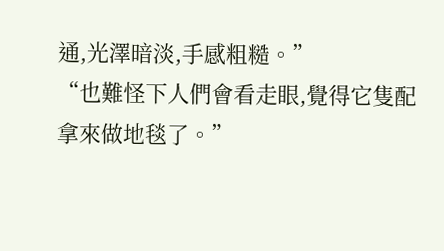通,光澤暗淡,手感粗糙。”
“也難怪下人們會看走眼,覺得它隻配拿來做地毯了。”